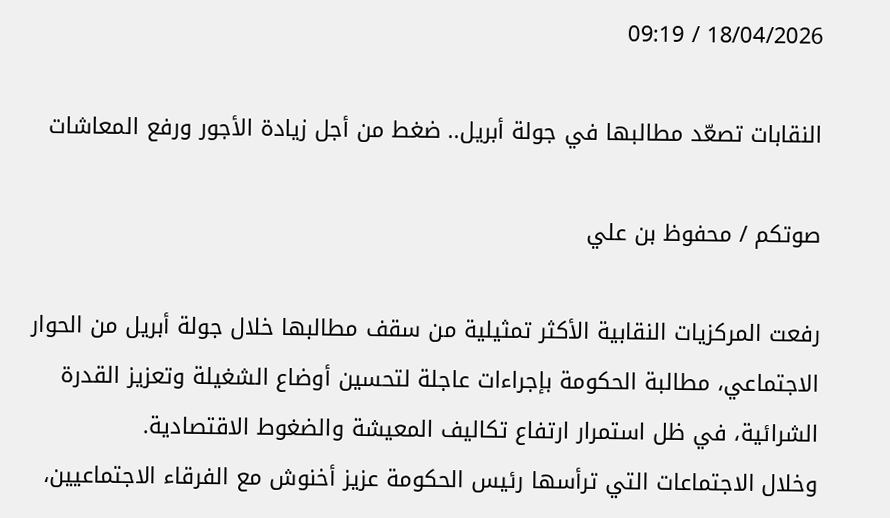18/04/2026 / 09:19

النقابات تصعّد مطالبها في جولة أبريل.. ضغط من أجل زيادة الأجور ورفع المعاشات

صوتكم / محفوظ بن علي

رفعت المركزيات النقابية الأكثر تمثيلية من سقف مطالبها خلال جولة أبريل من الحوار الاجتماعي، مطالبة الحكومة بإجراءات عاجلة لتحسين أوضاع الشغيلة وتعزيز القدرة الشرائية، في ظل استمرار ارتفاع تكاليف المعيشة والضغوط الاقتصادية.
وخلال الاجتماعات التي ترأسها رئيس الحكومة عزيز أخنوش مع الفرقاء الاجتماعيين،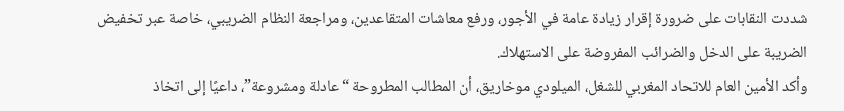شددت النقابات على ضرورة إقرار زيادة عامة في الأجور، ورفع معاشات المتقاعدين، ومراجعة النظام الضريبي، خاصة عبر تخفيض الضريبة على الدخل والضرائب المفروضة على الاستهلاك.
وأكد الأمين العام للاتحاد المغربي للشغل، الميلودي موخاريق، أن المطالب المطروحة “عادلة ومشروعة”، داعيًا إلى اتخاذ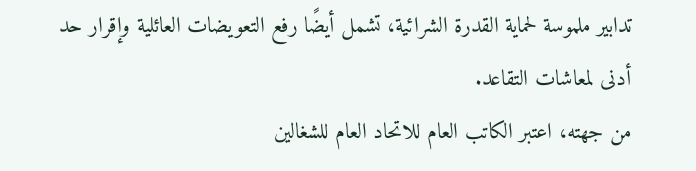تدابير ملموسة لحماية القدرة الشرائية، تشمل أيضًا رفع التعويضات العائلية وإقرار حد أدنى لمعاشات التقاعد.
من جهته، اعتبر الكاتب العام للاتحاد العام للشغالين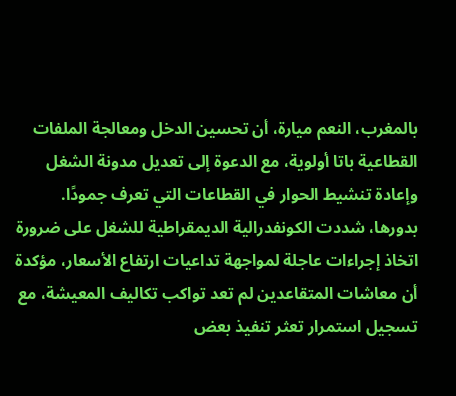بالمغرب، النعم ميارة، أن تحسين الدخل ومعالجة الملفات القطاعية باتا أولوية، مع الدعوة إلى تعديل مدونة الشغل وإعادة تنشيط الحوار في القطاعات التي تعرف جمودًا.
بدورها، شددت الكونفدرالية الديمقراطية للشغل على ضرورة اتخاذ إجراءات عاجلة لمواجهة تداعيات ارتفاع الأسعار، مؤكدة أن معاشات المتقاعدين لم تعد تواكب تكاليف المعيشة، مع تسجيل استمرار تعثر تنفيذ بعض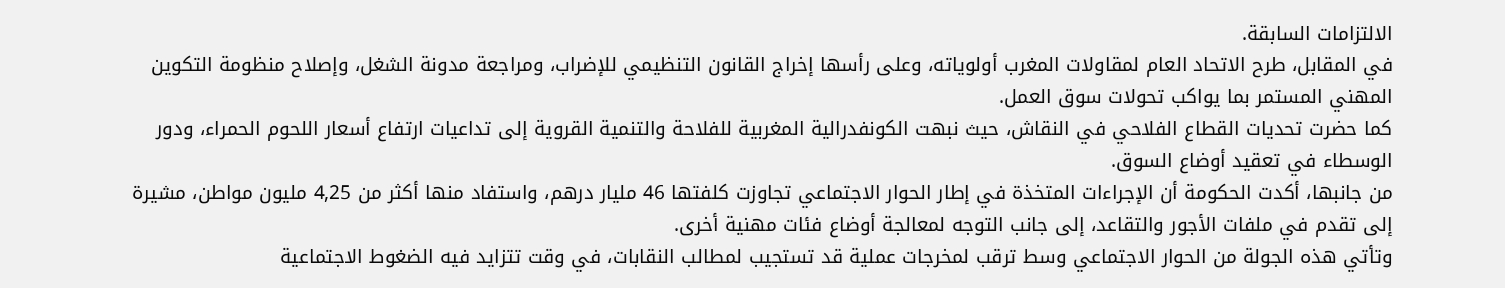الالتزامات السابقة.
في المقابل، طرح الاتحاد العام لمقاولات المغرب أولوياته، وعلى رأسها إخراج القانون التنظيمي للإضراب، ومراجعة مدونة الشغل، وإصلاح منظومة التكوين المهني المستمر بما يواكب تحولات سوق العمل.
كما حضرت تحديات القطاع الفلاحي في النقاش، حيث نبهت الكونفدرالية المغربية للفلاحة والتنمية القروية إلى تداعيات ارتفاع أسعار اللحوم الحمراء، ودور الوسطاء في تعقيد أوضاع السوق.
من جانبها، أكدت الحكومة أن الإجراءات المتخذة في إطار الحوار الاجتماعي تجاوزت كلفتها 46 مليار درهم، واستفاد منها أكثر من 4,25 مليون مواطن، مشيرة إلى تقدم في ملفات الأجور والتقاعد، إلى جانب التوجه لمعالجة أوضاع فئات مهنية أخرى.
وتأتي هذه الجولة من الحوار الاجتماعي وسط ترقب لمخرجات عملية قد تستجيب لمطالب النقابات، في وقت تتزايد فيه الضغوط الاجتماعية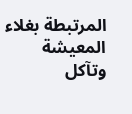المرتبطة بغلاء المعيشة وتآكل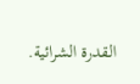القدرة الشرائية.